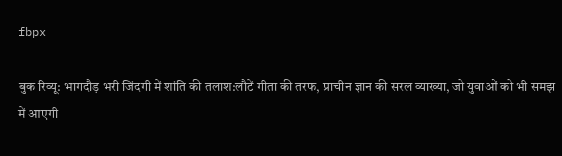fbpx

बुक रिव्यू: भागदौड़ भरी जिंदगी में शांति की तलाश:लौटें गीता की तरफ, प्राचीन ज्ञान की सरल व्याख्या, जो युवाओं को भी समझ में आएगी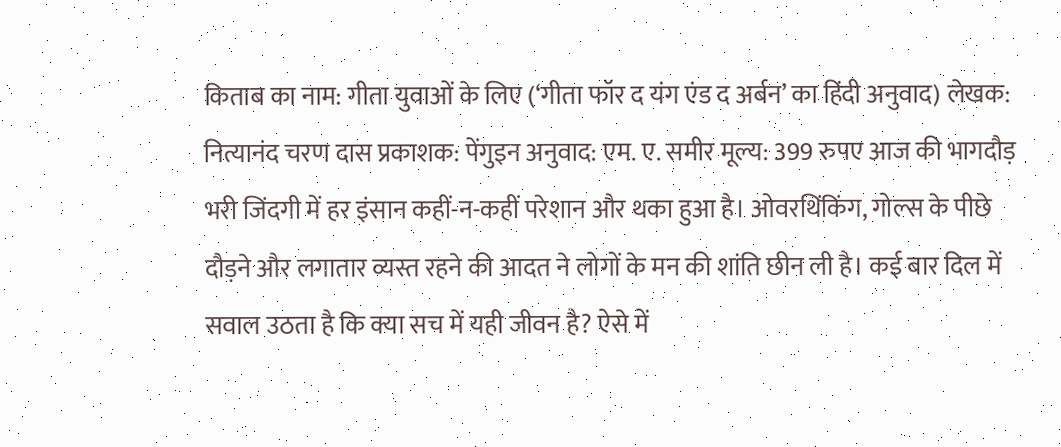किताब का नाम: गीता युवाओं के लिए (‘गीता फॉर द यंग एंड द अर्बन’ का हिंदी अनुवाद) लेखक: नित्यानंद चरण दास प्रकाशक: पेंगुइन अनुवाद: एम. ए. समीर मूल्य: 399 रुपए आज की भागदौड़ भरी जिंदगी में हर इंसान कहीं-न-कहीं परेशान और थका हुआ है। ओवरथिंकिंग, गोल्स के पीछे दौड़ने और लगातार व्यस्त रहने की आदत ने लोगों के मन की शांति छीन ली है। कई बार दिल में सवाल उठता है कि क्या सच में यही जीवन है? ऐसे में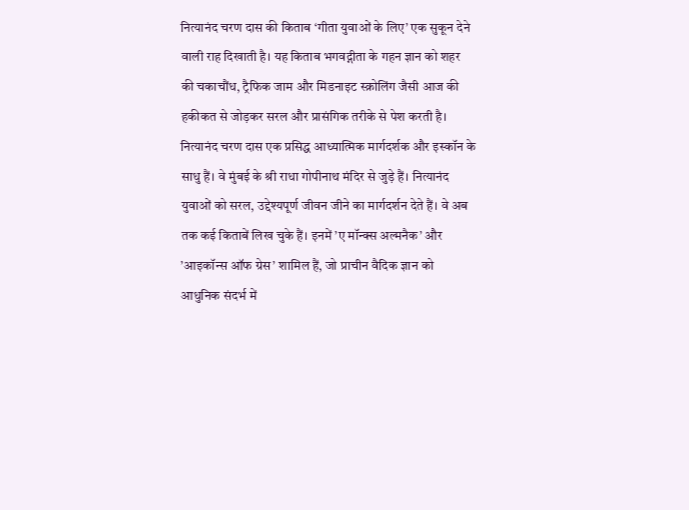नित्यानंद चरण दास की किताब ‘गीता युवाओं के लिए’ एक सुकून देने वाली राह दिखाती है। यह किताब भगवद्गीता के गहन ज्ञान को शहर की चकाचौंध, ट्रैफिक जाम और मिडनाइट स्क्रोलिंग जैसी आज की हकीकत से जोड़कर सरल और प्रासंगिक तरीके से पेश करती है। नित्यानंद चरण दास एक प्रसिद्ध आध्यात्मिक मार्गदर्शक और इस्कॉन के साधु हैं। वे मुंबई के श्री राधा गोपीनाथ मंदिर से जुड़े हैं। नित्यानंद युवाओं को सरल, उद्देश्यपूर्ण जीवन जीने का मार्गदर्शन देते हैं। वे अब तक कई किताबें लिख चुके हैं। इनमें ’ए मॉन्क्स अल्मनैक’ और ’आइकॉन्स ऑफ ग्रेस’ शामिल हैं, जो प्राचीन वैदिक ज्ञान को आधुनिक संदर्भ में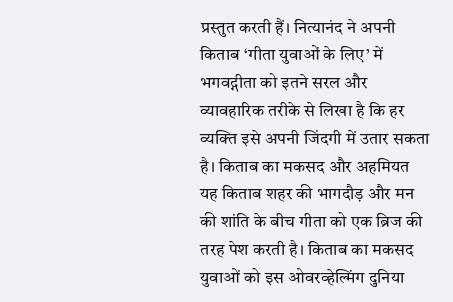प्रस्तुत करती हैं। नित्यानंद ने अपनी किताब ‘गीता युवाओं के लिए’ में भगवद्गीता को इतने सरल और व्यावहारिक तरीके से लिखा है कि हर व्यक्ति इसे अपनी जिंदगी में उतार सकता है। किताब का मकसद और अहमियत यह किताब शहर की भागदौड़ और मन की शांति के बीच गीता को एक ब्रिज की तरह पेश करती है। किताब का मकसद युवाओं को इस ओवरव्हेल्मिंग दुनिया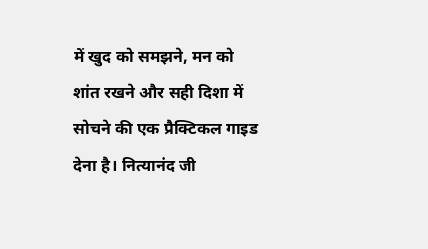में खुद को समझने, मन को शांत रखने और सही दिशा में सोचने की एक प्रैक्टिकल गाइड देना है। नित्यानंद जी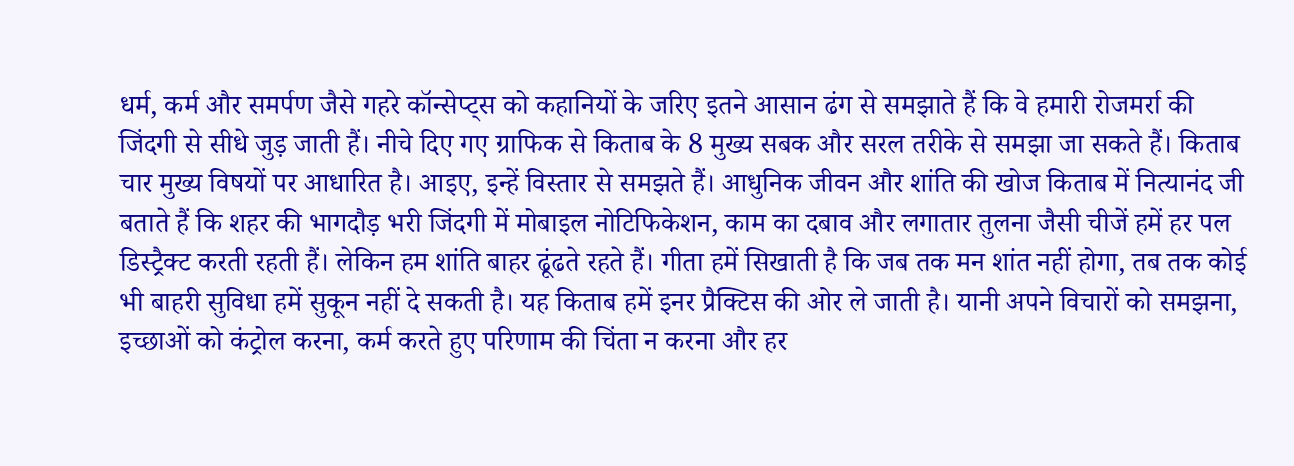धर्म, कर्म और समर्पण जैसे गहरे कॉन्सेप्ट्स को कहानियों के जरिए इतने आसान ढंग से समझाते हैं कि वे हमारी रोजमर्रा की जिंदगी से सीधे जुड़ जाती हैं। नीचे दिए गए ग्राफिक से किताब के 8 मुख्य सबक और सरल तरीके से समझा जा सकते हैं। किताब चार मुख्य विषयों पर आधारित है। आइए, इन्हें विस्तार से समझते हैं। आधुनिक जीवन और शांति की खोज किताब में नित्यानंद जी बताते हैं कि शहर की भागदौड़ भरी जिंदगी में मोबाइल नोटिफिकेशन, काम का दबाव और लगातार तुलना जैसी चीजें हमें हर पल डिस्ट्रैक्ट करती रहती हैं। लेकिन हम शांति बाहर ढूंढते रहते हैं। गीता हमें सिखाती है कि जब तक मन शांत नहीं होगा, तब तक कोई भी बाहरी सुविधा हमें सुकून नहीं दे सकती है। यह किताब हमें इनर प्रैक्टिस की ओर ले जाती है। यानी अपने विचारों को समझना, इच्छाओं को कंट्रोल करना, कर्म करते हुए परिणाम की चिंता न करना और हर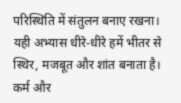परिस्थिति में संतुलन बनाए रखना। यही अभ्यास धीरे-धीरे हमें भीतर से स्थिर, मजबूत और शांत बनाता है। कर्म और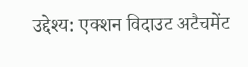उद्देश्य: एक्शन विदाउट अटैचमेंट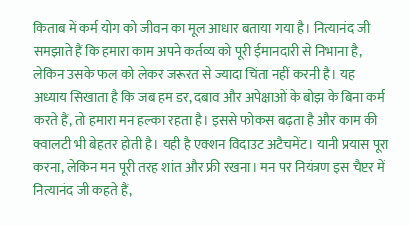किताब में कर्म योग को जीवन का मूल आधार बताया गया है। नित्यानंद जी समझाते हैं कि हमारा काम अपने कर्तव्य को पूरी ईमानदारी से निभाना है, लेकिन उसके फल को लेकर जरूरत से ज्यादा चिंता नहीं करनी है। यह अध्याय सिखाता है कि जब हम डर, दबाव और अपेक्षाओं के बोझ के बिना कर्म करते हैं, तो हमारा मन हल्का रहता है। इससे फोकस बढ़ता है और काम की क्वालटी भी बेहतर होती है। यही है एक्शन विदाउट अटैचमेंट। यानी प्रयास पूरा करना, लेकिन मन पूरी तरह शांत और फ्री रखना। मन पर नियंत्रण इस चैप्टर में नित्यानंद जी कहते हैं,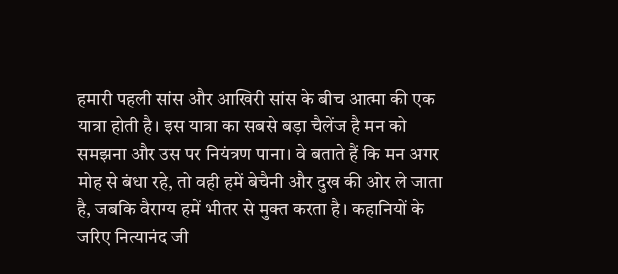हमारी पहली सांस और आखिरी सांस के बीच आत्मा की एक यात्रा होती है। इस यात्रा का सबसे बड़ा चैलेंज है मन को समझना और उस पर नियंत्रण पाना। वे बताते हैं कि मन अगर मोह से बंधा रहे, तो वही हमें बेचैनी और दुख की ओर ले जाता है, जबकि वैराग्य हमें भीतर से मुक्त करता है। कहानियों के जरिए नित्यानंद जी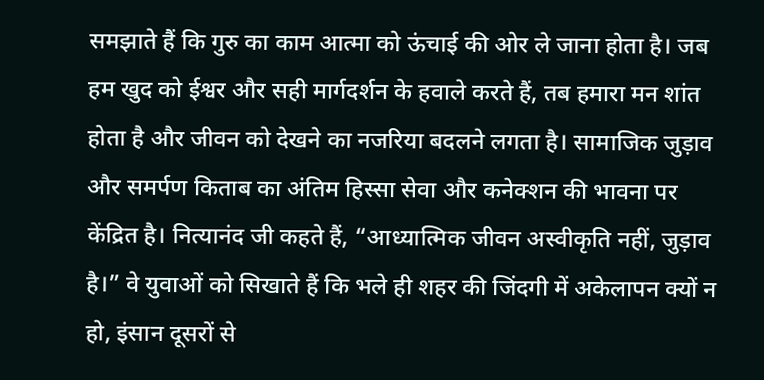समझाते हैं कि गुरु का काम आत्मा को ऊंचाई की ओर ले जाना होता है। जब हम खुद को ईश्वर और सही मार्गदर्शन के हवाले करते हैं, तब हमारा मन शांत होता है और जीवन को देखने का नजरिया बदलने लगता है। सामाजिक जुड़ाव और समर्पण किताब का अंतिम हिस्सा सेवा और कनेक्शन की भावना पर केंद्रित है। नित्यानंद जी कहते हैं, “आध्यात्मिक जीवन अस्वीकृति नहीं, जुड़ाव है।” वे युवाओं को सिखाते हैं कि भले ही शहर की जिंदगी में अकेलापन क्यों न हो, इंसान दूसरों से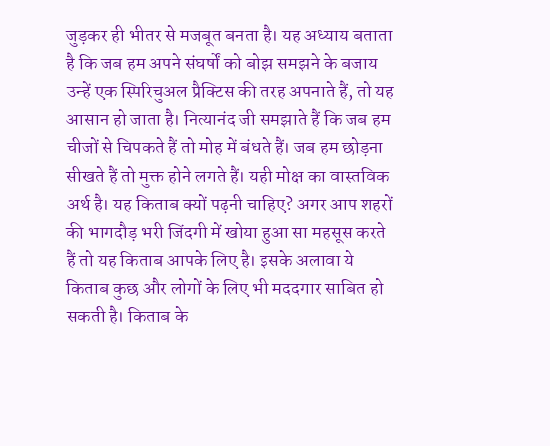जुड़कर ही भीतर से मजबूत बनता है। यह अध्याय बताता है कि जब हम अपने संघर्षों को बोझ समझने के बजाय उन्हें एक स्पिरिचुअल प्रैक्टिस की तरह अपनाते हैं, तो यह आसान हो जाता है। नित्यानंद जी समझाते हैं कि जब हम चीजों से चिपकते हैं तो मोह में बंधते हैं। जब हम छोड़ना सीखते हैं तो मुक्त होने लगते हैं। यही मोक्ष का वास्तविक अर्थ है। यह किताब क्यों पढ़नी चाहिए? अगर आप शहरों की भागदौड़ भरी जिंदगी में खोया हुआ सा महसूस करते हैं तो यह किताब आपके लिए है। इसके अलावा ये किताब कुछ और लोगों के लिए भी मददगार साबित हो सकती है। किताब के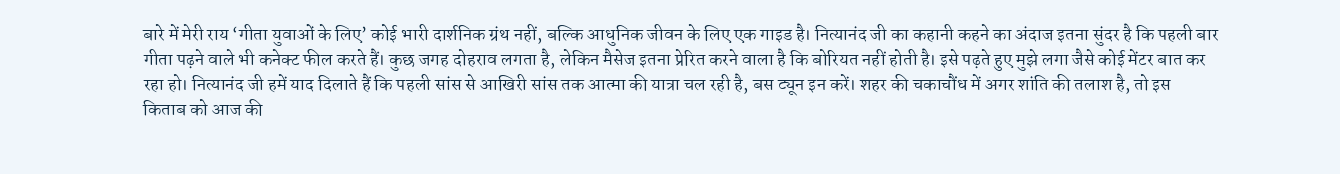बारे में मेरी राय ‘गीता युवाओं के लिए’ कोई भारी दार्शनिक ग्रंथ नहीं, बल्कि आधुनिक जीवन के लिए एक गाइड है। नित्यानंद जी का कहानी कहने का अंदाज इतना सुंदर है कि पहली बार गीता पढ़ने वाले भी कनेक्ट फील करते हैं। कुछ जगह दोहराव लगता है, लेकिन मैसेज इतना प्रेरित करने वाला है कि बोरियत नहीं होती है। इसे पढ़ते हुए मुझे लगा जैसे कोई मेंटर बात कर रहा हो। नित्यानंद जी हमें याद दिलाते हैं कि पहली सांस से आखिरी सांस तक आत्मा की यात्रा चल रही है, बस ट्यून इन करें। शहर की चकाचौंध में अगर शांति की तलाश है, तो इस किताब को आज की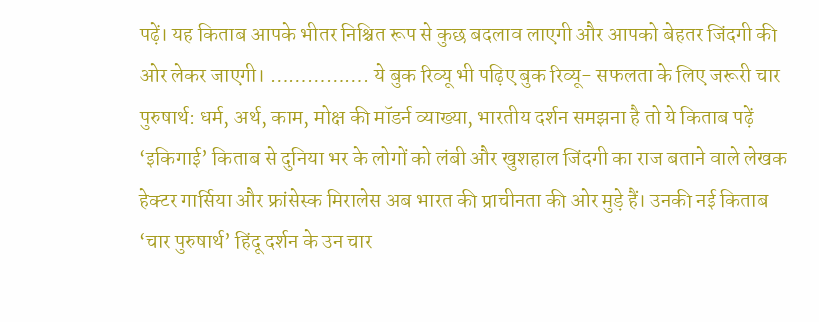पढ़ें। यह किताब आपके भीतर निश्चित रूप से कुछ बदलाव लाएगी और आपको बेहतर जिंदगी की ओर लेकर जाएगी। ……………. ये बुक रिव्यू भी पढ़िए बुक रिव्यू- सफलता के लिए जरूरी चार पुरुषार्थ: धर्म, अर्थ, काम, मोक्ष की मॉडर्न व्याख्या, भारतीय दर्शन समझना है तो ये किताब पढ़ें ‘इकिगाई’ किताब से दुनिया भर के लोगों को लंबी और खुशहाल जिंदगी का राज बताने वाले लेखक हेक्टर गार्सिया और फ्रांसेस्क मिरालेस अब भारत की प्राचीनता की ओर मुड़े हैं। उनकी नई किताब ‘चार पुरुषार्थ’ हिंदू दर्शन के उन चार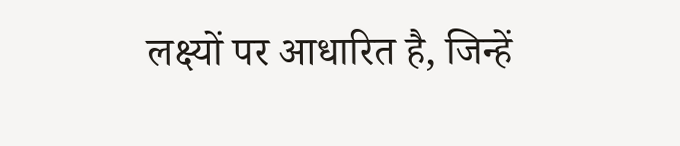लक्ष्यों पर आधारित है, जिन्हें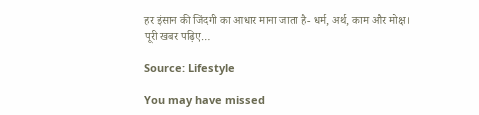हर इंसान की जिंदगी का आधार माना जाता है- धर्म, अर्थ, काम और मोक्ष। पूरी खबर पढ़िए…

Source: Lifestyle

You may have missed